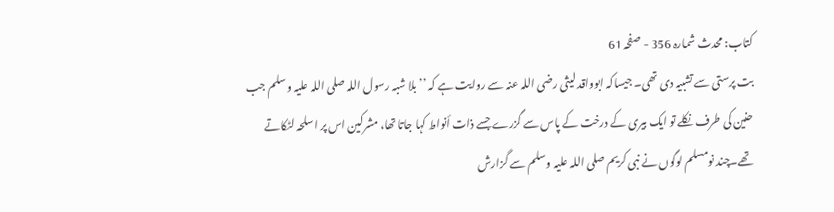کتاب: محدث شمارہ 356 - صفحہ 61
بت پرستی سے تشبیہ دی تھی۔ جیساکہ ابوواقد لیثی رضی اللہ عنہ سے روایت ہے کہ ’’بلا شبہ رسول اللہ صلی اللہ علیہ وسلم جب حنین کی طرف نکلے تو ایک بیری کے درخت کے پاس سے گزرے جسے ذات أنواط کہا جاتا تھا، مشرکین اس پر اسلحہ لٹکاتے تھے۔چند نومسلم لوگوں نے نبی کریم صلی اللہ علیہ وسلم سے گزارش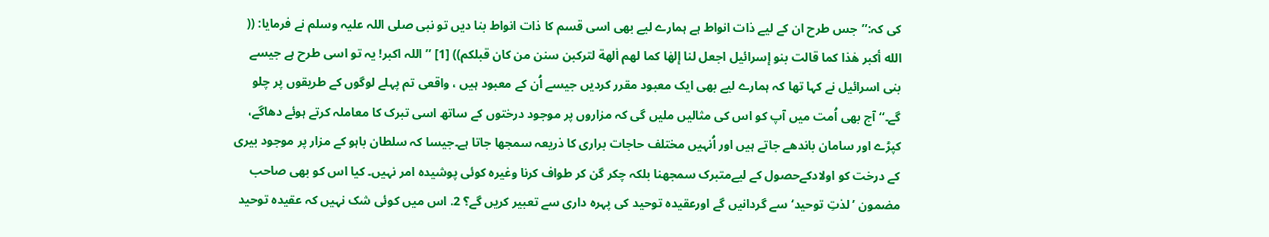کی کہ:’’جس طرح ان کے لیے ذات انواط ہے ہمارے لیے بھی اسی قسم کا ذات انواط بنا دیں تو نبی صلی اللہ علیہ وسلم نے فرمایا: (( الله أکبر هٰذا کما قالت بنو إسرائیل اجعل لنا إلهٰا کما لهم اٰلهة لترکبن سنن من کان قبلکم)) [1] ’’اللہ اکبر! یہ تو اسی طرح ہے جیسے بنی اسرائیل نے کہا تھا کہ ہمارے لیے بھی ایک معبود مقرر کردیں جیسے اُن کے معبود ہیں ، واقعی تم پہلے لوگوں کے طریقوں پر چلو گے۔‘‘ آج بھی اُمت میں آپ کو اس کی مثالیں ملیں گی کہ مزاروں پر موجود درختوں کے ساتھ اسی تبرک کا معاملہ کرتے ہوئے دھاگے، کپڑے اور سامان باندھے جاتے ہیں اور اُنہیں مختلف حاجات براری کا ذریعہ سمجھا جاتا ہے۔جیسا کہ سلطان باہو کے مزار پر موجود بیری کے درخت کو اولادکےحصول کے لیےمتبرک سمجھنا بلکہ چکر گن کر طواف کرنا وغیرہ کوئی پوشیدہ امر نہیں۔ کیا اس کو بھی صاحب مضمون ’لذتِ توحید‘ سے گردانیں گے اورعقیدہ توحید کی پہرہ داری سے تعبیر کریں گے؟ 2. اس میں کوئی شک نہیں کہ عقیدہ توحید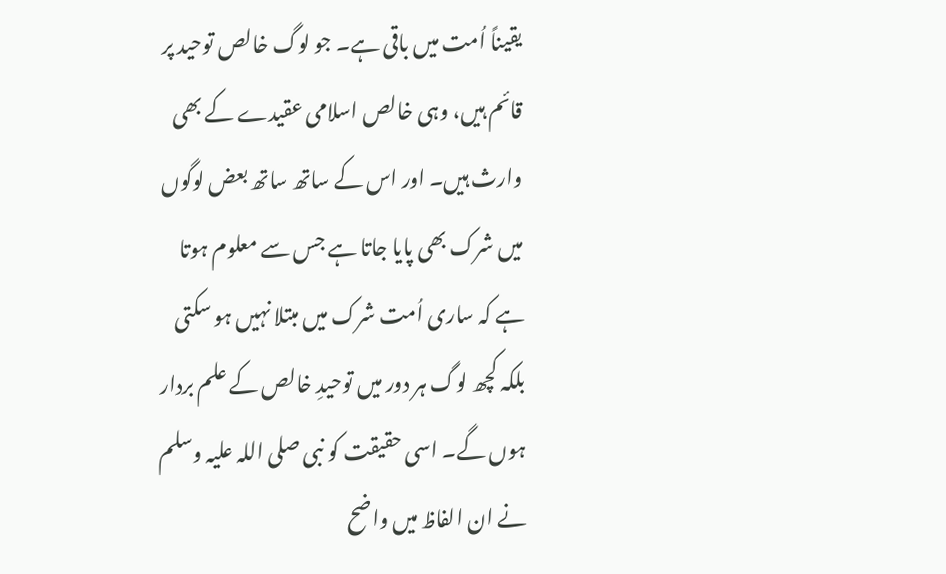یقیناً اُمت میں باقی ہے۔ جو لوگ خالص توحید پر قائم ہیں، وہی خالص اسلامی عقیدے کے بھی وارث ہیں۔ اور اس کے ساتھ ساتھ بعض لوگوں میں شرک بھی پایا جاتا ہے جس سے معلوم ہوتا ہے کہ ساری اُمت شرک میں مبتلا نہیں ہو سکتی بلکہ کچھ لوگ ہر دور میں توحیدِ خالص کے علم بردار ہوں گے۔ اسی حقیقت کو نبی صلی اللہ علیہ وسلم نے ان الفاظ میں واضح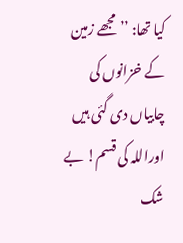کیا تھا: ’’مجھے زمین کے خزانوں کی چابیاں دی گئی ہیں اوراللہ کی قسم! بے شک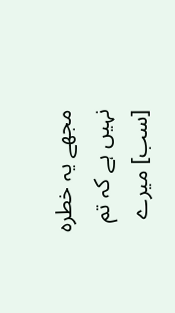مجھے یہ خطرہ نہیں ہے کہ تم [سب] میرے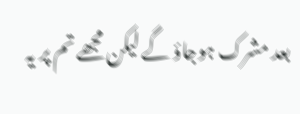بعد مشرک ہوجاؤ گے لیکن مجھے تم پر یہ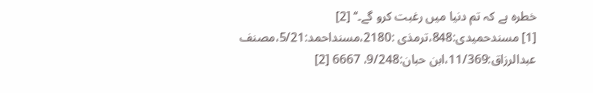خطرہ ہے کہ تم دنیا میں رغبت کرو گے۔‘‘ [2]
[1] مسندحمیدی:848،ترمذی :2180،مسنداحمد:5/21،مصنف عبدالرزاق:11/369،ابن حبان:9/248، 6667 [2]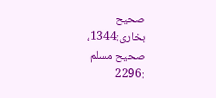صحیح بخاری:1344، صحیح مسلم :2296